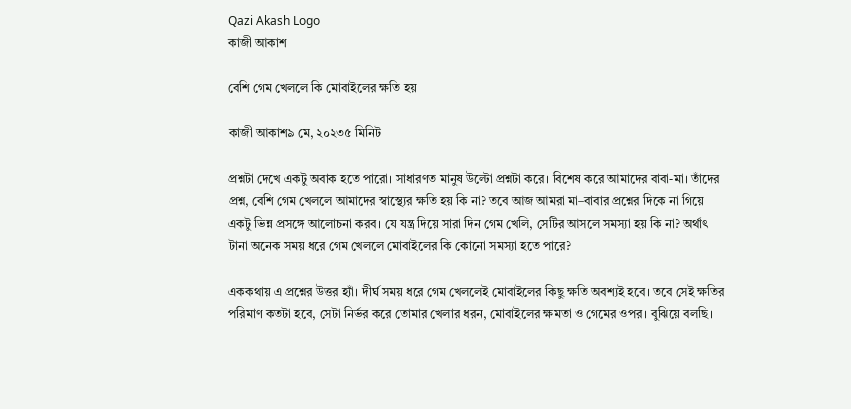Qazi Akash Logo
কাজী আকাশ

বেশি গেম খেললে কি মোবাইলের ক্ষতি হয়

কাজী আকাশ৯ মে, ২০২৩৫ মিনিট

প্রশ্নটা দেখে একটু অবাক হতে পারো। সাধারণত মানুষ উল্টো প্রশ্নটা করে। বিশেষ করে আমাদের বাবা-মা। তাঁদের প্রশ্ন, বেশি গেম খেললে আমাদের স্বাস্থ্যের ক্ষতি হয় কি না? তবে আজ আমরা মা–বাবার প্রশ্নের দিকে না গিয়ে একটু ভিন্ন প্রসঙ্গে আলোচনা করব। যে যন্ত্র দিয়ে সারা দিন গেম খেলি, সেটির আসলে সমস্যা হয় কি না? অর্থাৎ টানা অনেক সময় ধরে গেম খেললে মোবাইলের কি কোনো সমস্যা হতে পারে?

এককথায় এ প্রশ্নের উত্তর হ্যাঁ। দীর্ঘ সময় ধরে গেম খেললেই মোবাইলের কিছু ক্ষতি অবশ্যই হবে। তবে সেই ক্ষতির পরিমাণ কতটা হবে, সেটা নির্ভর করে তোমার খেলার ধরন, মোবাইলের ক্ষমতা ও গেমের ওপর। বুঝিয়ে বলছি।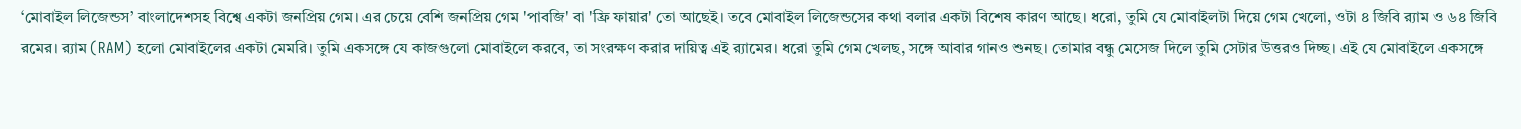‘মোবাইল লিজেন্ডস’ বাংলাদেশসহ বিশ্বে একটা জনপ্রিয় গেম। এর চেয়ে বেশি জনপ্রিয় গেম 'পাবজি' বা 'ফ্রি ফায়ার' তো আছেই। তবে মোবাইল লিজেন্ডসের কথা বলার একটা বিশেষ কারণ আছে। ধরো, তুমি যে মোবাইলটা দিয়ে গেম খেলো, ওটা ৪ জিবি র‍্যাম ও ৬৪ জিবি রমের। র‍্যাম (RAM) হলো মোবাইলের একটা মেমরি। তুমি একসঙ্গে যে কাজগুলো মোবাইলে করবে, তা সংরক্ষণ করার দায়িত্ব এই র‍্যামের। ধরো তুমি গেম খেলছ, সঙ্গে আবার গানও শুনছ। তোমার বন্ধু মেসেজ দিলে তুমি সেটার উত্তরও দিচ্ছ। এই যে মোবাইলে একসঙ্গে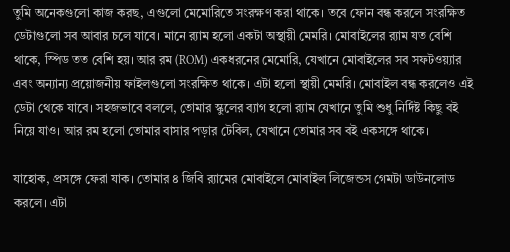তুমি অনেকগুলো কাজ করছ, এগুলো মেমোরিতে সংরক্ষণ করা থাকে। তবে ফোন বন্ধ করলে সংরক্ষিত ডেটাগুলো সব আবার চলে যাবে। মানে র‍্যাম হলো একটা অস্থায়ী মেমরি। মোবাইলের র‍্যাম যত বেশি থাকে, স্পিড তত বেশি হয়। আর রম (ROM) একধরনের মেমোরি, যেখানে মোবাইলের সব সফটওয়্যার এবং অন্যান্য প্রয়োজনীয় ফাইলগুলো সংরক্ষিত থাকে। এটা হলো স্থায়ী মেমরি। মোবাইল বন্ধ করলেও এই ডেটা থেকে যাবে। সহজভাবে বললে, তোমার স্কুলের ব্যাগ হলো র‍্যাম যেখানে তুমি শুধু নির্দিষ্ট কিছু বই নিয়ে যাও। আর রম হলো তোমার বাসার পড়ার টেবিল, যেখানে তোমার সব বই একসঙ্গে থাকে।

যাহোক, প্রসঙ্গে ফেরা যাক। তোমার ৪ জিবি র‍্যামের মোবাইলে মোবাইল লিজেন্ডস গেমটা ডাউনলোড করলে। এটা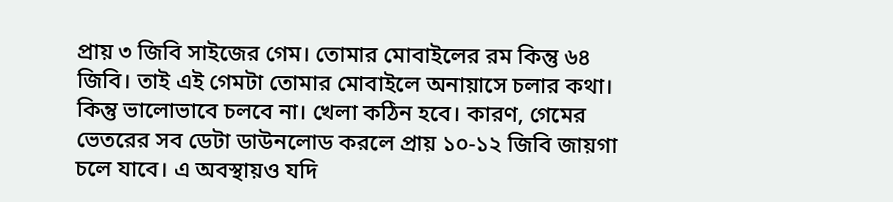প্রায় ৩ জিবি সাইজের গেম। তোমার মোবাইলের রম কিন্তু ৬৪ জিবি। তাই এই গেমটা তোমার মোবাইলে অনায়াসে চলার কথা। কিন্তু ভালোভাবে চলবে না। খেলা কঠিন হবে। কারণ, গেমের ভেতরের সব ডেটা ডাউনলোড করলে প্রায় ১০-১২ জিবি জায়গা চলে যাবে। এ অবস্থায়ও যদি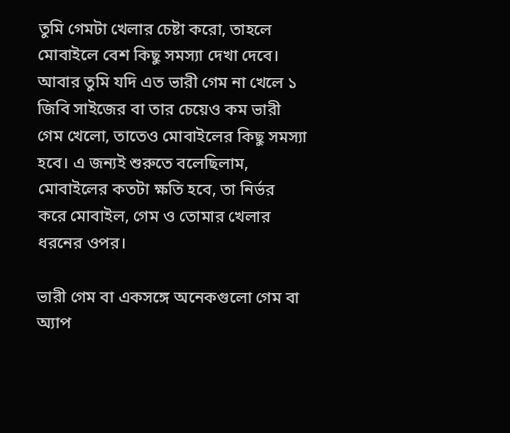তুমি গেমটা খেলার চেষ্টা করো, তাহলে মোবাইলে বেশ কিছু সমস্যা দেখা দেবে। আবার তুমি যদি এত ভারী গেম না খেলে ১ জিবি সাইজের বা তার চেয়েও কম ভারী গেম খেলো, তাতেও মোবাইলের কিছু সমস্যা হবে। এ জন্যই শুরুতে বলেছিলাম, মোবাইলের কতটা ক্ষতি হবে, তা নির্ভর করে মোবাইল, গেম ও তোমার খেলার ধরনের ওপর।

ভারী গেম বা একসঙ্গে অনেকগুলো গেম বা অ্যাপ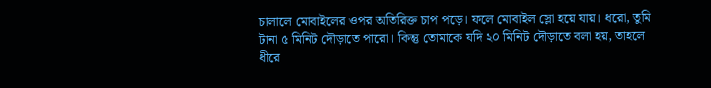চালালে মোবাইলের ওপর অতিরিক্ত চাপ পড়ে। ফলে মোবাইল স্লো হয়ে যায়। ধরো, তুমি টানা ৫ মিনিট দৌড়াতে পারো। কিন্তু তোমাকে যদি ২০ মিনিট দৌড়াতে বলা হয়, তাহলে ধীরে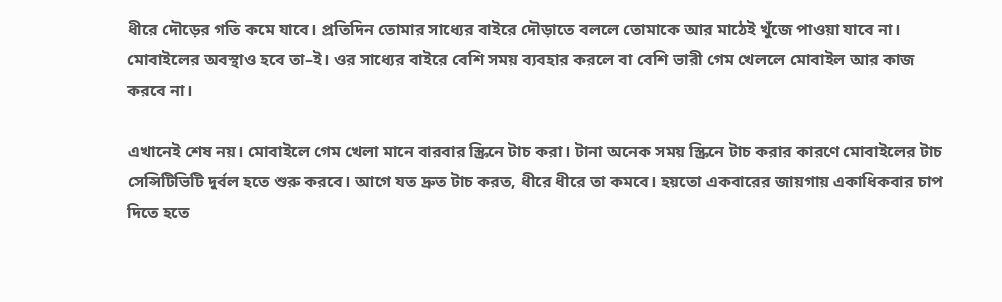ধীরে দৌড়ের গতি কমে যাবে। প্রতিদিন তোমার সাধ্যের বাইরে দৌড়াতে বললে তোমাকে আর মাঠেই খুঁজে পাওয়া যাবে না। মোবাইলের অবস্থাও হবে তা–ই। ওর সাধ্যের বাইরে বেশি সময় ব্যবহার করলে বা বেশি ভারী গেম খেললে মোবাইল আর কাজ করবে না।

এখানেই শেষ নয়। মোবাইলে গেম খেলা মানে বারবার স্ক্রিনে টাচ করা। টানা অনেক সময় স্ক্রিনে টাচ করার কারণে মোবাইলের টাচ সেন্সিটিভিটি দুর্বল হতে শুরু করবে। আগে যত দ্রুত টাচ করত, ধীরে ধীরে তা কমবে। হয়তো একবারের জায়গায় একাধিকবার চাপ দিতে হতে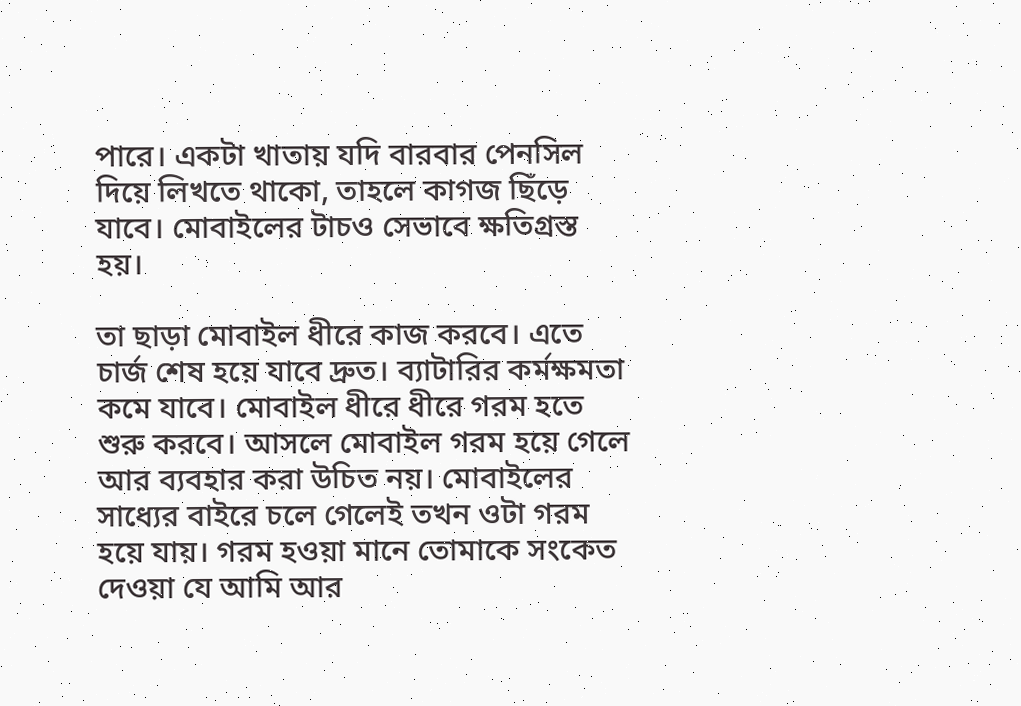পারে। একটা খাতায় যদি বারবার পেনসিল দিয়ে লিখতে থাকো, তাহলে কাগজ ছিঁড়ে যাবে। মোবাইলের টাচও সেভাবে ক্ষতিগ্রস্ত হয়।

তা ছাড়া মোবাইল ধীরে কাজ করবে। এতে চার্জ শেষ হয়ে যাবে দ্রুত। ব্যাটারির কর্মক্ষমতা কমে যাবে। মোবাইল ধীরে ধীরে গরম হতে শুরু করবে। আসলে মোবাইল গরম হয়ে গেলে আর ব্যবহার করা উচিত নয়। মোবাইলের সাধ্যের বাইরে চলে গেলেই তখন ওটা গরম হয়ে যায়। গরম হওয়া মানে তোমাকে সংকেত দেওয়া যে আমি আর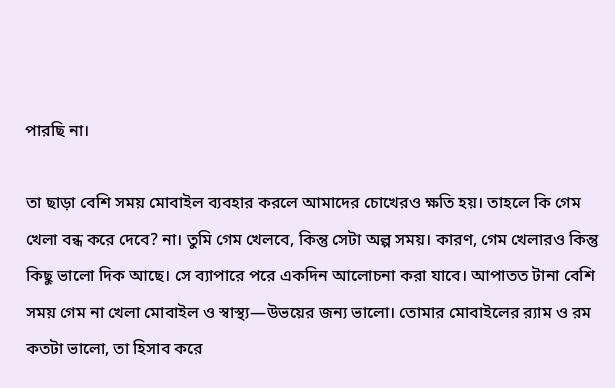পারছি না।

তা ছাড়া বেশি সময় মোবাইল ব্যবহার করলে আমাদের চোখেরও ক্ষতি হয়। তাহলে কি গেম খেলা বন্ধ করে দেবে? না। তুমি গেম খেলবে, কিন্তু সেটা অল্প সময়। কারণ, গেম খেলারও কিন্তু কিছু ভালো দিক আছে। সে ব্যাপারে পরে একদিন আলোচনা করা যাবে। আপাতত টানা বেশি সময় গেম না খেলা মোবাইল ও স্বাস্থ্য—উভয়ের জন্য ভালো। তোমার মোবাইলের র‍্যাম ও রম কতটা ভালো, তা হিসাব করে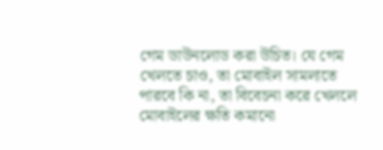গেম ডাউনলোড করা উচিত। যে গেম খেলতে চাও, তা মোবাইল সামলাতে পারবে কি না, তা বিবেচনা করে খেললে মোবাইলের ক্ষতি কমানো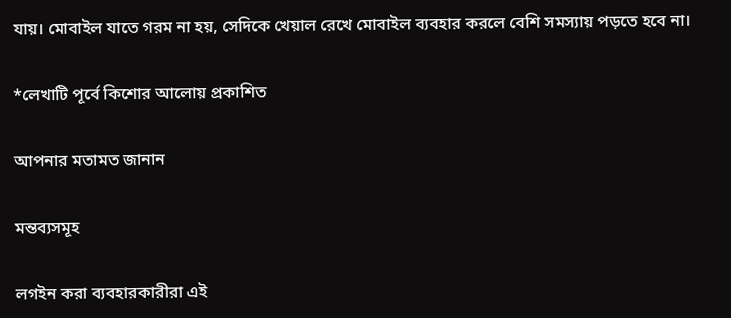যায়। মোবাইল যাতে গরম না হয়, সেদিকে খেয়াল রেখে মোবাইল ব্যবহার করলে বেশি সমস্যায় পড়তে হবে না।

*লেখাটি পূর্বে কিশোর আলোয় প্রকাশিত

আপনার মতামত জানান

মন্তব্যসমূহ

লগইন করা ব্যবহারকারীরা এই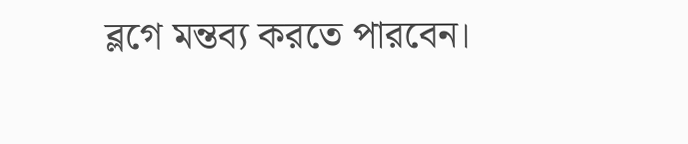ব্লগে মন্তব্য করতে পারবেন।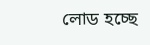লোড হচ্ছে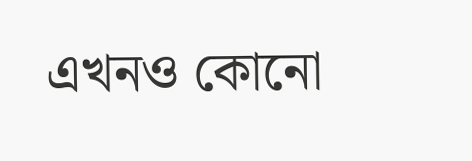এখনও কোনো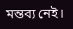মন্তব্য নেই।